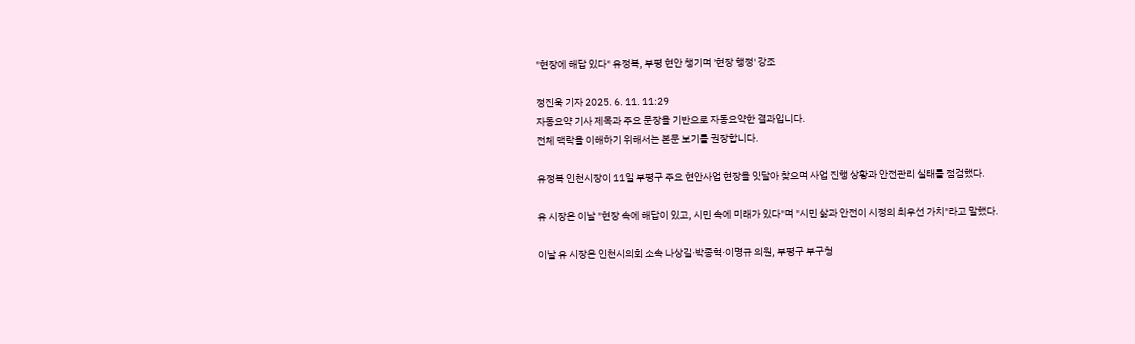"현장에 해답 있다" 유정복, 부평 현안 챙기며 '현장 행정' 강조

정진욱 기자 2025. 6. 11. 11:29
자동요약 기사 제목과 주요 문장을 기반으로 자동요약한 결과입니다.
전체 맥락을 이해하기 위해서는 본문 보기를 권장합니다.

유정복 인천시장이 11일 부평구 주요 현안사업 현장을 잇달아 찾으며 사업 진행 상황과 안전관리 실태를 점검했다.

유 시장은 이날 "현장 속에 해답이 있고, 시민 속에 미래가 있다"며 "시민 삶과 안전이 시정의 최우선 가치"라고 말했다.

이날 유 시장은 인천시의회 소속 나상길·박종혁·이명규 의원, 부평구 부구청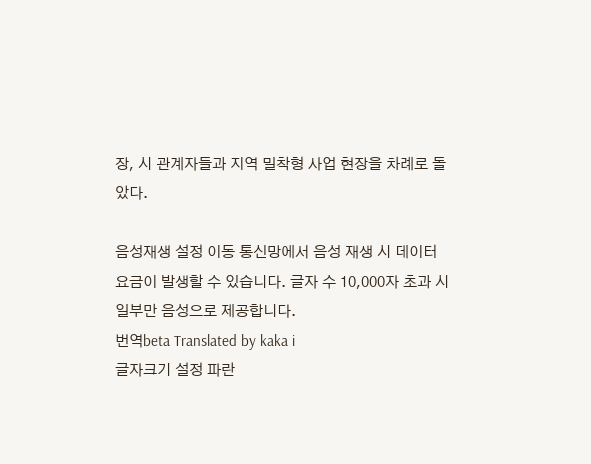장, 시 관계자들과 지역 밀착형 사업 현장을 차례로 돌았다.

음성재생 설정 이동 통신망에서 음성 재생 시 데이터 요금이 발생할 수 있습니다. 글자 수 10,000자 초과 시 일부만 음성으로 제공합니다.
번역beta Translated by kaka i
글자크기 설정 파란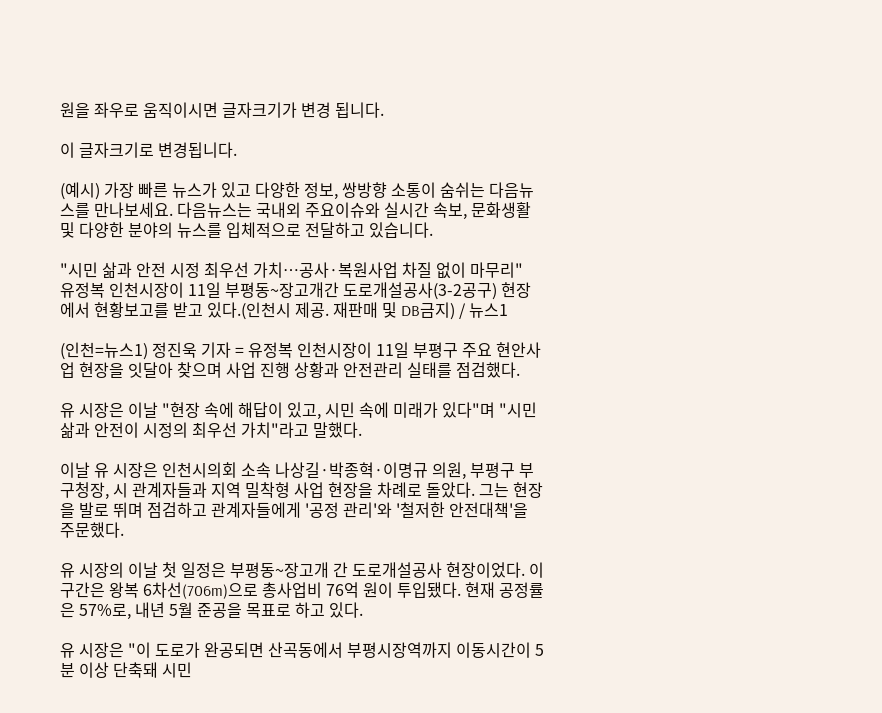원을 좌우로 움직이시면 글자크기가 변경 됩니다.

이 글자크기로 변경됩니다.

(예시) 가장 빠른 뉴스가 있고 다양한 정보, 쌍방향 소통이 숨쉬는 다음뉴스를 만나보세요. 다음뉴스는 국내외 주요이슈와 실시간 속보, 문화생활 및 다양한 분야의 뉴스를 입체적으로 전달하고 있습니다.

"시민 삶과 안전 시정 최우선 가치…공사·복원사업 차질 없이 마무리"
유정복 인천시장이 11일 부평동~장고개간 도로개설공사(3-2공구) 현장에서 현황보고를 받고 있다.(인천시 제공. 재판매 및 DB금지) / 뉴스1

(인천=뉴스1) 정진욱 기자 = 유정복 인천시장이 11일 부평구 주요 현안사업 현장을 잇달아 찾으며 사업 진행 상황과 안전관리 실태를 점검했다.

유 시장은 이날 "현장 속에 해답이 있고, 시민 속에 미래가 있다"며 "시민 삶과 안전이 시정의 최우선 가치"라고 말했다.

이날 유 시장은 인천시의회 소속 나상길·박종혁·이명규 의원, 부평구 부구청장, 시 관계자들과 지역 밀착형 사업 현장을 차례로 돌았다. 그는 현장을 발로 뛰며 점검하고 관계자들에게 '공정 관리'와 '철저한 안전대책'을 주문했다.

유 시장의 이날 첫 일정은 부평동~장고개 간 도로개설공사 현장이었다. 이 구간은 왕복 6차선(706m)으로 총사업비 76억 원이 투입됐다. 현재 공정률은 57%로, 내년 5월 준공을 목표로 하고 있다.

유 시장은 "이 도로가 완공되면 산곡동에서 부평시장역까지 이동시간이 5분 이상 단축돼 시민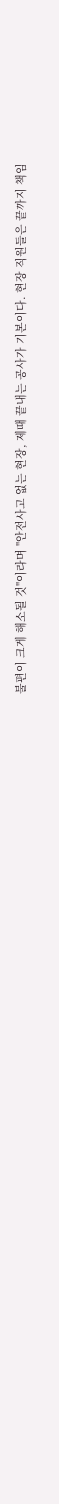불편이 크게 해소될 것"이라며 "안전사고 없는 현장, 제때 끝내는 공사가 기본이다. 현장 직원들은 끝까지 책임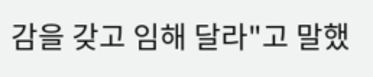감을 갖고 임해 달라"고 말했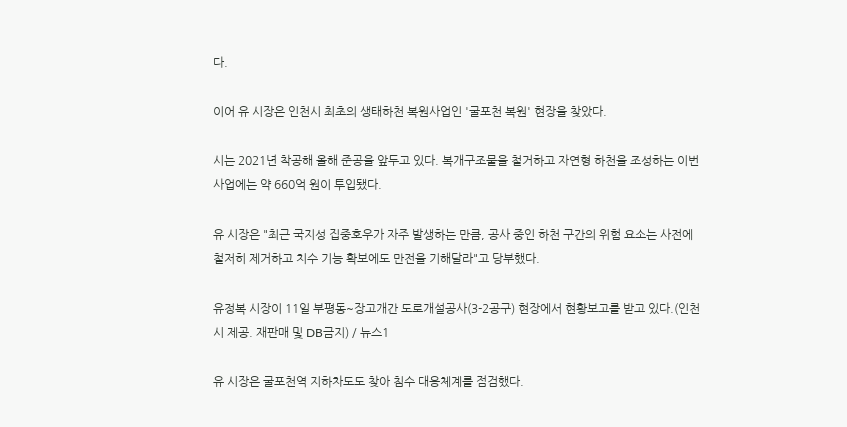다.

이어 유 시장은 인천시 최초의 생태하천 복원사업인 '굴포천 복원' 현장을 찾았다.

시는 2021년 착공해 올해 준공을 앞두고 있다. 복개구조물을 철거하고 자연형 하천을 조성하는 이번 사업에는 약 660억 원이 투입됐다.

유 시장은 "최근 국지성 집중호우가 자주 발생하는 만큼, 공사 중인 하천 구간의 위험 요소는 사전에 철저히 제거하고 치수 기능 확보에도 만전을 기해달라"고 당부했다.

유정복 시장이 11일 부평동~장고개간 도로개설공사(3-2공구) 현장에서 현황보고를 받고 있다.(인천시 제공. 재판매 및 DB금지) / 뉴스1

유 시장은 굴포천역 지하차도도 찾아 침수 대응체계를 점검했다.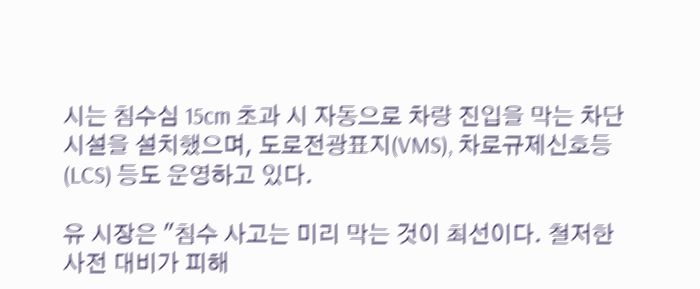시는 침수심 15cm 초과 시 자동으로 차량 진입을 막는 차단시설을 설치했으며, 도로전광표지(VMS), 차로규제신호등(LCS) 등도 운영하고 있다.

유 시장은 "침수 사고는 미리 막는 것이 최선이다. 철저한 사전 대비가 피해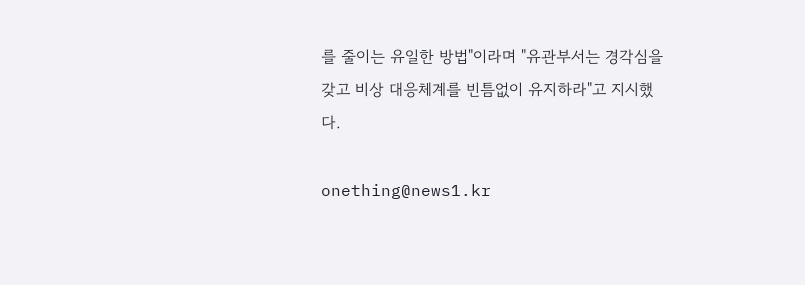를 줄이는 유일한 방법"이라며 "유관부서는 경각심을 갖고 비상 대응체계를 빈틈없이 유지하라"고 지시했다.

onething@news1.kr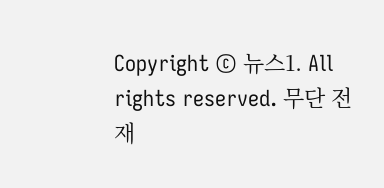Copyright © 뉴스1. All rights reserved. 무단 전재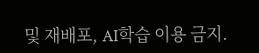및 재배포, AI학습 이용 금지.